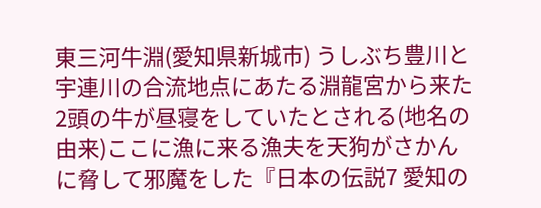東三河牛淵(愛知県新城市) うしぶち豊川と宇連川の合流地点にあたる淵龍宮から来た2頭の牛が昼寝をしていたとされる(地名の由来)ここに漁に来る漁夫を天狗がさかんに脅して邪魔をした『日本の伝説7 愛知の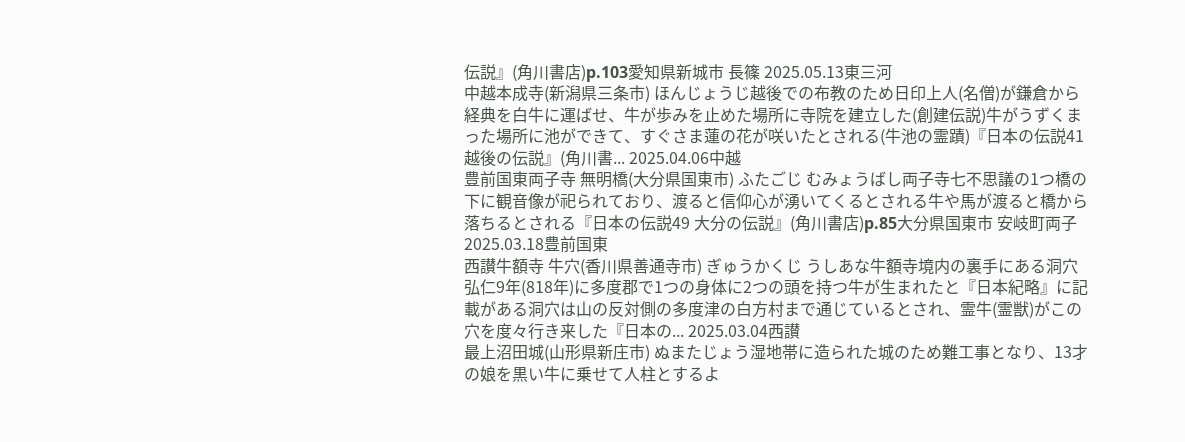伝説』(角川書店)p.103愛知県新城市 長篠 2025.05.13東三河
中越本成寺(新潟県三条市) ほんじょうじ越後での布教のため日印上人(名僧)が鎌倉から経典を白牛に運ばせ、牛が歩みを止めた場所に寺院を建立した(創建伝説)牛がうずくまった場所に池ができて、すぐさま蓮の花が咲いたとされる(牛池の霊蹟)『日本の伝説41 越後の伝説』(角川書... 2025.04.06中越
豊前国東両子寺 無明橋(大分県国東市) ふたごじ むみょうばし両子寺七不思議の1つ橋の下に観音像が祀られており、渡ると信仰心が湧いてくるとされる牛や馬が渡ると橋から落ちるとされる『日本の伝説49 大分の伝説』(角川書店)p.85大分県国東市 安岐町両子 2025.03.18豊前国東
西讃牛額寺 牛穴(香川県善通寺市) ぎゅうかくじ うしあな牛額寺境内の裏手にある洞穴弘仁9年(818年)に多度郡で1つの身体に2つの頭を持つ牛が生まれたと『日本紀略』に記載がある洞穴は山の反対側の多度津の白方村まで通じているとされ、霊牛(霊獣)がこの穴を度々行き来した『日本の... 2025.03.04西讃
最上沼田城(山形県新庄市) ぬまたじょう湿地帯に造られた城のため難工事となり、13才の娘を黒い牛に乗せて人柱とするよ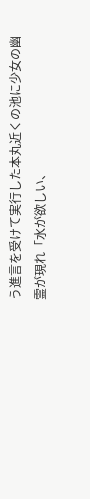う進言を受けて実行した本丸近くの池に少女の幽霊が現れ「水が欲しい、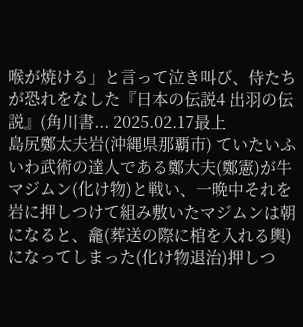喉が焼ける」と言って泣き叫び、侍たちが恐れをなした『日本の伝説4 出羽の伝説』(角川書... 2025.02.17最上
島尻鄭太夫岩(沖縄県那覇市) ていたいふいわ武術の達人である鄭大夫(鄭憲)が牛マジムン(化け物)と戦い、一晩中それを岩に押しつけて組み敷いたマジムンは朝になると、龕(葬送の際に棺を入れる輿)になってしまった(化け物退治)押しつ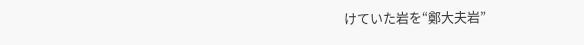けていた岩を“鄭大夫岩”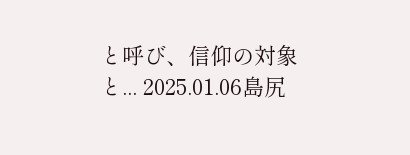と呼び、信仰の対象と... 2025.01.06島尻